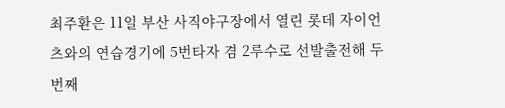최주환은 11일 부산 사직야구장에서 열린 롯데 자이언츠와의 연습경기에 5번타자 겸 2루수로 선발출전해 두 번째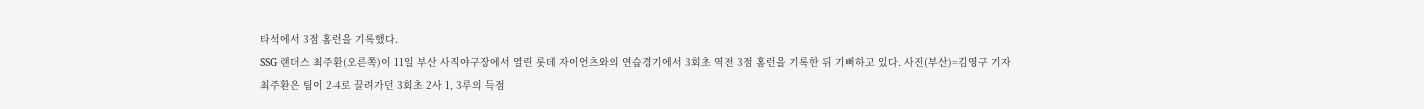타석에서 3점 홈런을 기록했다.
SSG 랜더스 최주환(오른쪽)이 11일 부산 사직야구장에서 열린 롯데 자이언츠와의 연습경기에서 3회초 역전 3점 홈런을 기록한 뒤 기뻐하고 있다. 사진(부산)=김영구 기자
최주환은 팀이 2-4로 끌려가던 3회초 2사 1, 3루의 득점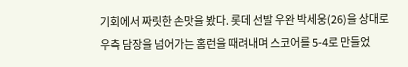기회에서 짜릿한 손맛을 봤다. 롯데 선발 우완 박세웅(26)을 상대로 우측 담장을 넘어가는 홈런을 때려내며 스코어를 5-4로 만들었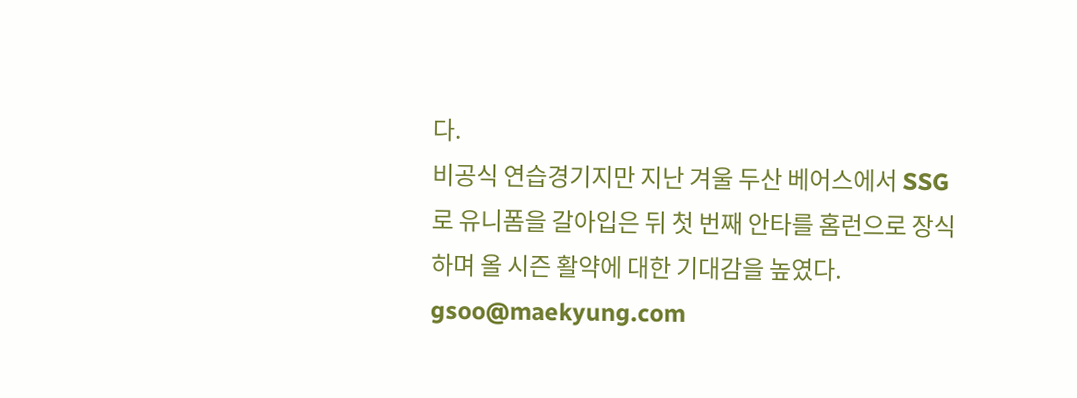다.
비공식 연습경기지만 지난 겨울 두산 베어스에서 SSG로 유니폼을 갈아입은 뒤 첫 번째 안타를 홈런으로 장식하며 올 시즌 활약에 대한 기대감을 높였다. gsoo@maekyung.com